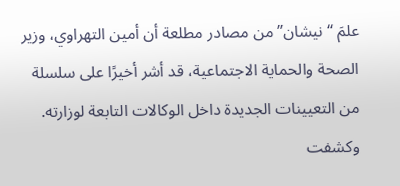علمَ “نيشان” من مصادر مطلعة أن أمين التهراوي، وزير الصحة والحماية الاجتماعية، قد أشر أخيرًا على سلسلة من التعيينات الجديدة داخل الوكالات التابعة لوزارته.
وكشفت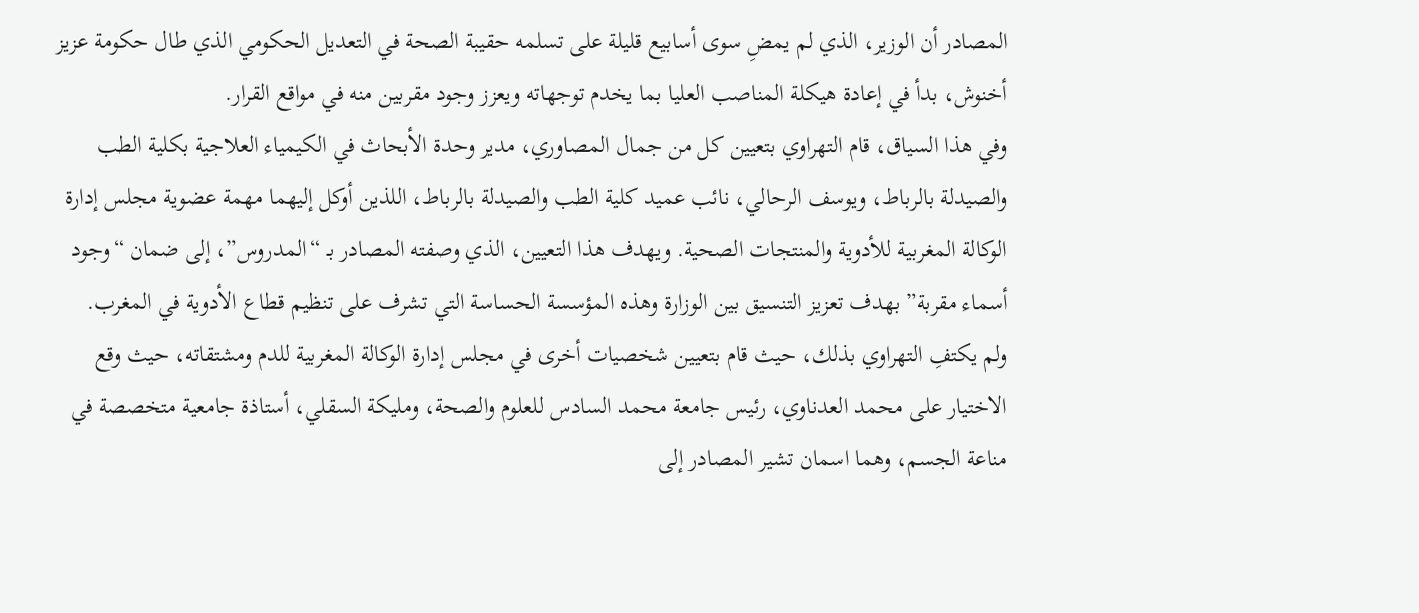المصادر أن الوزير، الذي لم يمضِ سوى أسابيع قليلة على تسلمه حقيبة الصحة في التعديل الحكومي الذي طال حكومة عزيز أخنوش، بدأ في إعادة هيكلة المناصب العليا بما يخدم توجهاته ويعزز وجود مقربين منه في مواقع القرار.
وفي هذا السياق، قام التهراوي بتعيين كل من جمال المصاوري، مدير وحدة الأبحاث في الكيمياء العلاجية بكلية الطب والصيدلة بالرباط، ويوسف الرحالي، نائب عميد كلية الطب والصيدلة بالرباط، اللذين أوكل إليهما مهمة عضوية مجلس إدارة الوكالة المغربية للأدوية والمنتجات الصحية. ويهدف هذا التعيين، الذي وصفته المصادر بـ “المدروس”، إلى ضمان “وجود أسماء مقربة” بهدف تعزيز التنسيق بين الوزارة وهذه المؤسسة الحساسة التي تشرف على تنظيم قطاع الأدوية في المغرب.
ولم يكتفِ التهراوي بذلك، حيث قام بتعيين شخصيات أخرى في مجلس إدارة الوكالة المغربية للدم ومشتقاته، حيث وقع الاختيار على محمد العدناوي، رئيس جامعة محمد السادس للعلوم والصحة، ومليكة السقلي، أستاذة جامعية متخصصة في مناعة الجسم، وهما اسمان تشير المصادر إلى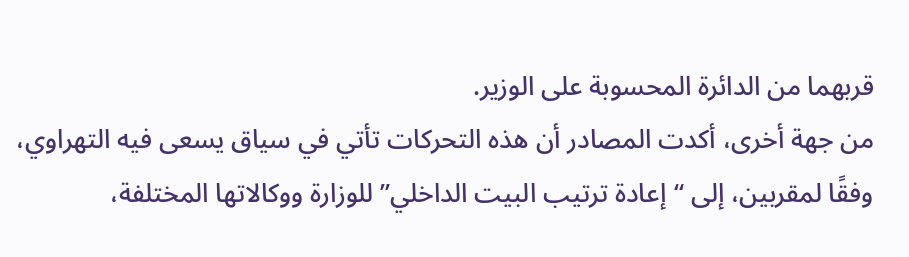قربهما من الدائرة المحسوبة على الوزير.
من جهة أخرى، أكدت المصادر أن هذه التحركات تأتي في سياق يسعى فيه التهراوي، وفقًا لمقربين، إلى “إعادة ترتيب البيت الداخلي” للوزارة ووكالاتها المختلفة،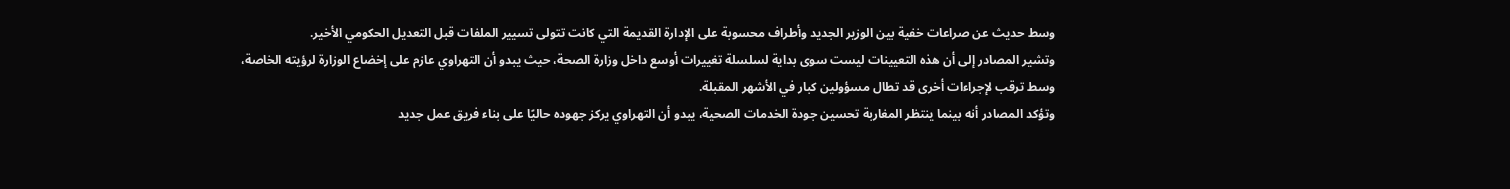وسط حديث عن صراعات خفية بين الوزير الجديد وأطراف محسوبة على الإدارة القديمة التي كانت تتولى تسيير الملفات قبل التعديل الحكومي الأخير.
وتشير المصادر إلى أن هذه التعيينات ليست سوى بداية لسلسلة تغييرات أوسع داخل وزارة الصحة، حيث يبدو أن التهراوي عازم على إخضاع الوزارة لرؤيته الخاصة، وسط ترقب لإجراءات أخرى قد تطال مسؤولين كبار في الأشهر المقبلة.
وتؤكد المصادر أنه بينما ينتظر المغاربة تحسين جودة الخدمات الصحية، يبدو أن التهراوي يركز جهوده حاليًا على بناء فريق عمل جديد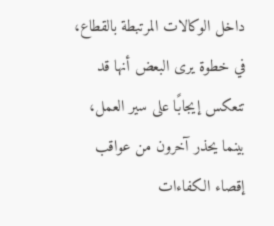داخل الوكالات المرتبطة بالقطاع، في خطوة يرى البعض أنها قد تنعكس إيجابًا على سير العمل، بينما يحذر آخرون من عواقب إقصاء الكفاءات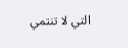التي لا تنتمي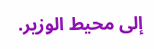إلى محيط الوزير.